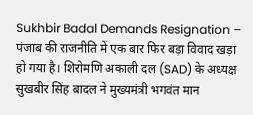Sukhbir Badal Demands Resignation – पंजाब की राजनीति में एक बार फिर बड़ा विवाद खड़ा हो गया है। शिरोमणि अकाली दल (SAD) के अध्यक्ष सुखबीर सिंह बादल ने मुख्यमंत्री भगवंत मान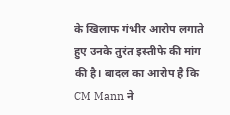के खिलाफ गंभीर आरोप लगाते हुए उनके तुरंत इस्तीफे की मांग की है। बादल का आरोप है कि CM Mann ने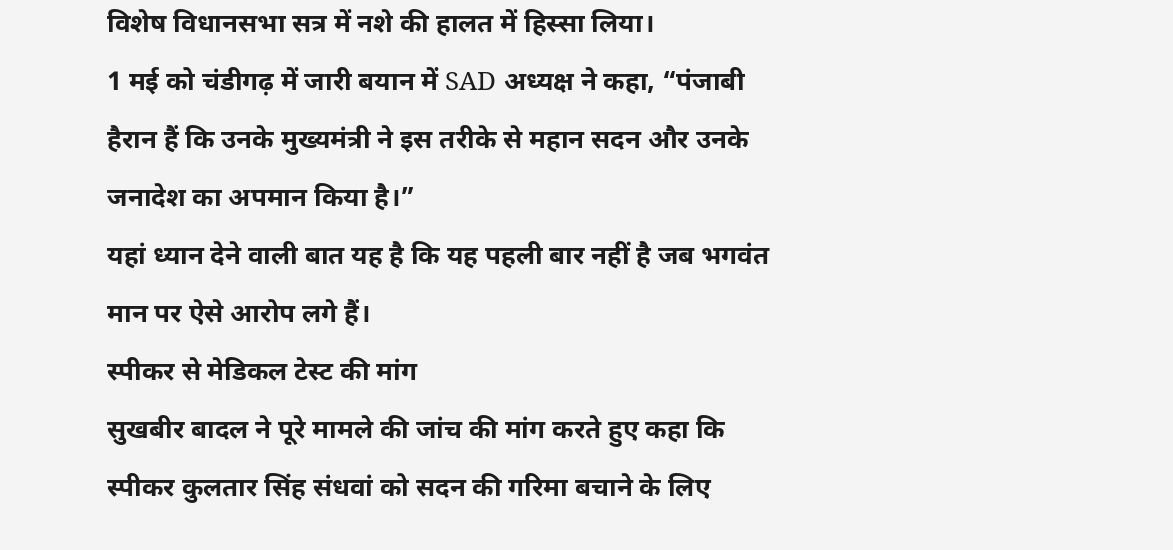विशेष विधानसभा सत्र में नशे की हालत में हिस्सा लिया।
1 मई को चंडीगढ़ में जारी बयान में SAD अध्यक्ष ने कहा, “पंजाबी हैरान हैं कि उनके मुख्यमंत्री ने इस तरीके से महान सदन और उनके जनादेश का अपमान किया है।”
यहां ध्यान देने वाली बात यह है कि यह पहली बार नहीं है जब भगवंत मान पर ऐसे आरोप लगे हैं।
स्पीकर से मेडिकल टेस्ट की मांग
सुखबीर बादल ने पूरे मामले की जांच की मांग करते हुए कहा कि स्पीकर कुलतार सिंह संधवां को सदन की गरिमा बचाने के लिए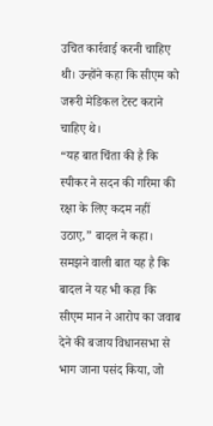उचित कार्रवाई करनी चाहिए थी। उन्होंने कहा कि सीएम को जरूरी मेडिकल टेस्ट कराने चाहिए थे।
“यह बात चिंता की है कि स्पीकर ने सदन की गरिमा की रक्षा के लिए कदम नहीं उठाए,” बादल ने कहा।
समझने वाली बात यह है कि बादल ने यह भी कहा कि सीएम मान ने आरोप का जवाब देने की बजाय विधानसभा से भाग जाना पसंद किया, जो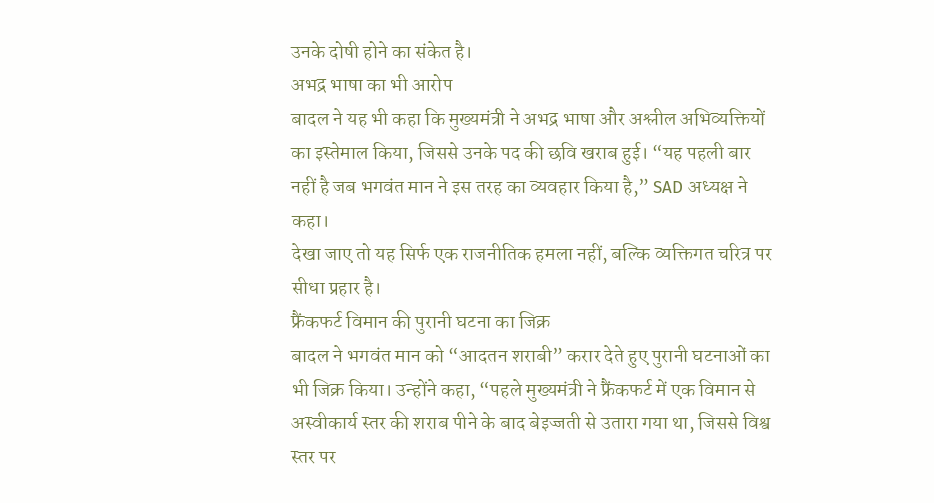उनके दोषी होने का संकेत है।
अभद्र भाषा का भी आरोप
बादल ने यह भी कहा कि मुख्यमंत्री ने अभद्र भाषा और अश्लील अभिव्यक्तियों का इस्तेमाल किया, जिससे उनके पद की छवि खराब हुई। “यह पहली बार नहीं है जब भगवंत मान ने इस तरह का व्यवहार किया है,” SAD अध्यक्ष ने कहा।
देखा जाए तो यह सिर्फ एक राजनीतिक हमला नहीं, बल्कि व्यक्तिगत चरित्र पर सीधा प्रहार है।
फ्रैंकफर्ट विमान की पुरानी घटना का जिक्र
बादल ने भगवंत मान को “आदतन शराबी” करार देते हुए पुरानी घटनाओं का भी जिक्र किया। उन्होंने कहा, “पहले मुख्यमंत्री ने फ्रैंकफर्ट में एक विमान से अस्वीकार्य स्तर की शराब पीने के बाद बेइज्जती से उतारा गया था, जिससे विश्व स्तर पर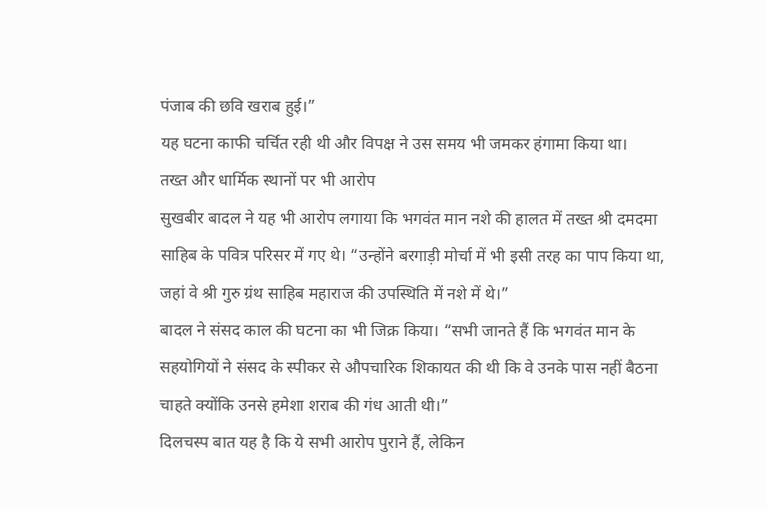पंजाब की छवि खराब हुई।”
यह घटना काफी चर्चित रही थी और विपक्ष ने उस समय भी जमकर हंगामा किया था।
तख्त और धार्मिक स्थानों पर भी आरोप
सुखबीर बादल ने यह भी आरोप लगाया कि भगवंत मान नशे की हालत में तख्त श्री दमदमा साहिब के पवित्र परिसर में गए थे। “उन्होंने बरगाड़ी मोर्चा में भी इसी तरह का पाप किया था, जहां वे श्री गुरु ग्रंथ साहिब महाराज की उपस्थिति में नशे में थे।”
बादल ने संसद काल की घटना का भी जिक्र किया। “सभी जानते हैं कि भगवंत मान के सहयोगियों ने संसद के स्पीकर से औपचारिक शिकायत की थी कि वे उनके पास नहीं बैठना चाहते क्योंकि उनसे हमेशा शराब की गंध आती थी।”
दिलचस्प बात यह है कि ये सभी आरोप पुराने हैं, लेकिन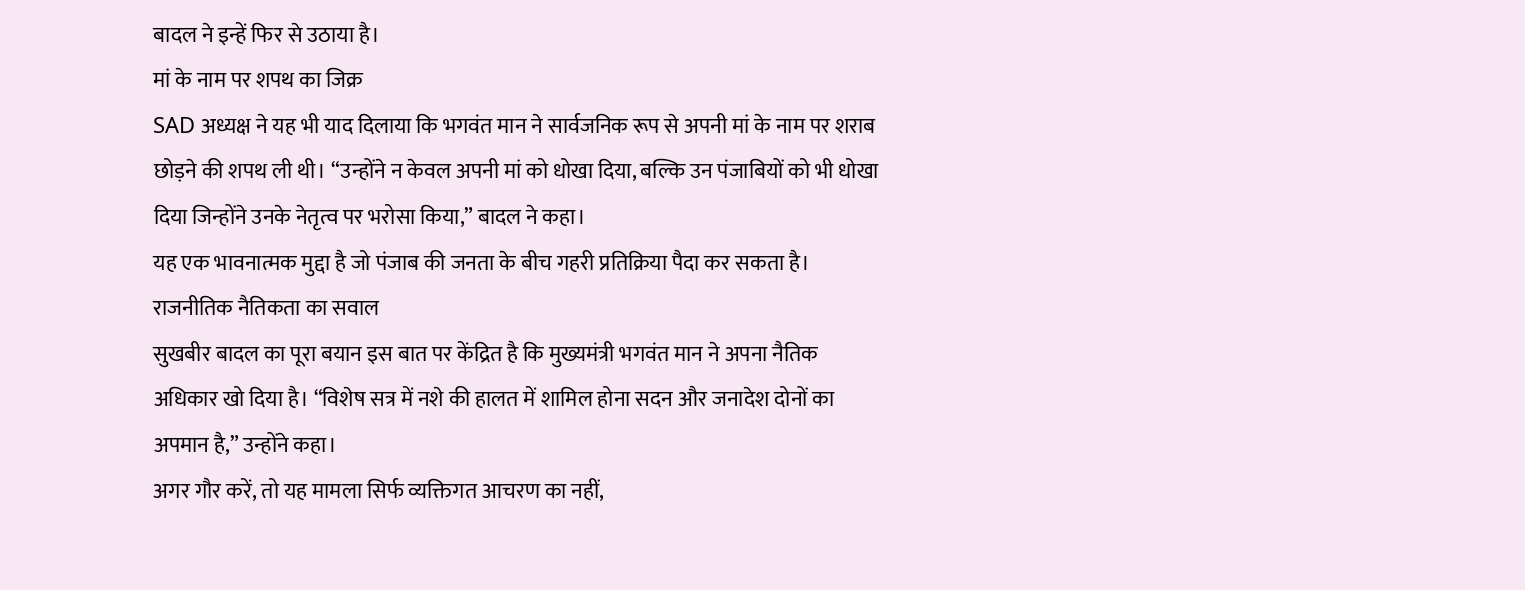बादल ने इन्हें फिर से उठाया है।
मां के नाम पर शपथ का जिक्र
SAD अध्यक्ष ने यह भी याद दिलाया कि भगवंत मान ने सार्वजनिक रूप से अपनी मां के नाम पर शराब छोड़ने की शपथ ली थी। “उन्होंने न केवल अपनी मां को धोखा दिया, बल्कि उन पंजाबियों को भी धोखा दिया जिन्होंने उनके नेतृत्व पर भरोसा किया,” बादल ने कहा।
यह एक भावनात्मक मुद्दा है जो पंजाब की जनता के बीच गहरी प्रतिक्रिया पैदा कर सकता है।
राजनीतिक नैतिकता का सवाल
सुखबीर बादल का पूरा बयान इस बात पर केंद्रित है कि मुख्यमंत्री भगवंत मान ने अपना नैतिक अधिकार खो दिया है। “विशेष सत्र में नशे की हालत में शामिल होना सदन और जनादेश दोनों का अपमान है,” उन्होंने कहा।
अगर गौर करें, तो यह मामला सिर्फ व्यक्तिगत आचरण का नहीं,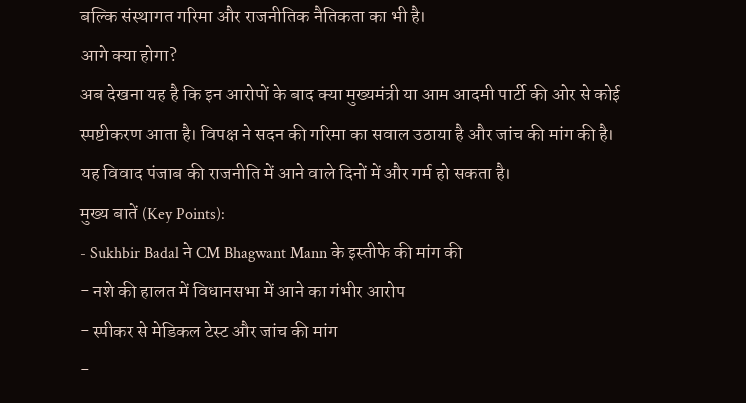बल्कि संस्थागत गरिमा और राजनीतिक नैतिकता का भी है।
आगे क्या होगा?
अब देखना यह है कि इन आरोपों के बाद क्या मुख्यमंत्री या आम आदमी पार्टी की ओर से कोई स्पष्टीकरण आता है। विपक्ष ने सदन की गरिमा का सवाल उठाया है और जांच की मांग की है।
यह विवाद पंजाब की राजनीति में आने वाले दिनों में और गर्म हो सकता है।
मुख्य बातें (Key Points):
- Sukhbir Badal ने CM Bhagwant Mann के इस्तीफे की मांग की
- नशे की हालत में विधानसभा में आने का गंभीर आरोप
- स्पीकर से मेडिकल टेस्ट और जांच की मांग
-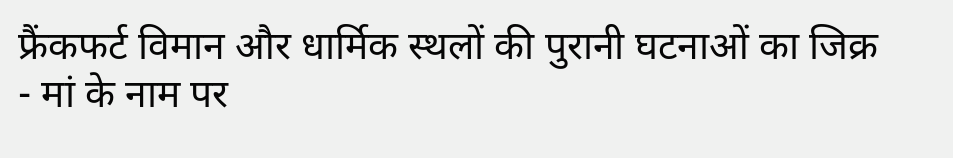फ्रैंकफर्ट विमान और धार्मिक स्थलों की पुरानी घटनाओं का जिक्र
- मां के नाम पर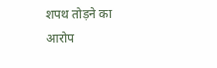शपथ तोड़ने का आरोप